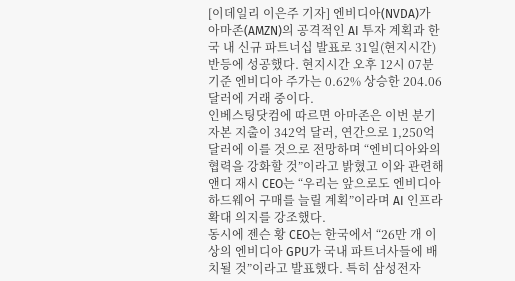[이데일리 이은주 기자] 엔비디아(NVDA)가 아마존(AMZN)의 공격적인 AI 투자 계획과 한국 내 신규 파트너십 발표로 31일(현지시간) 반등에 성공했다. 현지시간 오후 12시 07분 기준 엔비디아 주가는 0.62% 상승한 204.06달러에 거래 중이다.
인베스팅닷컴에 따르면 아마존은 이번 분기 자본 지출이 342억 달러, 연간으로 1,250억 달러에 이를 것으로 전망하며 “엔비디아와의 협력을 강화할 것”이라고 밝혔고 이와 관련해 앤디 재시 CEO는 “우리는 앞으로도 엔비디아 하드웨어 구매를 늘릴 계획”이라며 AI 인프라 확대 의지를 강조했다.
동시에 젠슨 황 CEO는 한국에서 “26만 개 이상의 엔비디아 GPU가 국내 파트너사들에 배치될 것”이라고 발표했다. 특히 삼성전자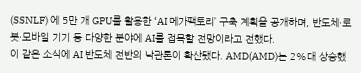(SSNLF) 에 5만 개 GPU를 활용한 ‘AI 메가팩토리’ 구축 계획을 공개하며, 반도체·로봇·모바일 기기 등 다양한 분야에 AI를 접목할 전망이라고 전했다.
이 같은 소식에 AI 반도체 전반의 낙관론이 확산됐다. AMD(AMD)는 2%대 상승했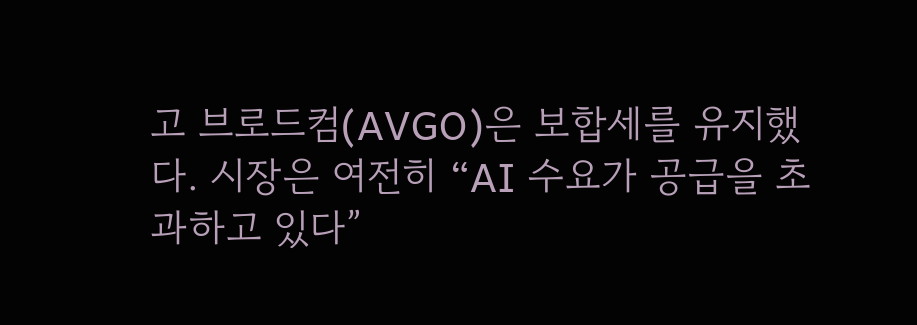고 브로드컴(AVGO)은 보합세를 유지했다. 시장은 여전히 “AI 수요가 공급을 초과하고 있다”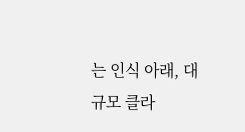는 인식 아래, 대규모 클라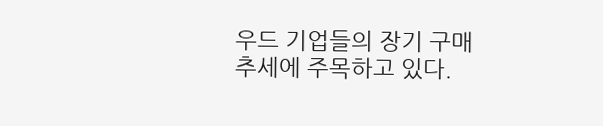우드 기업들의 장기 구매 추세에 주목하고 있다.